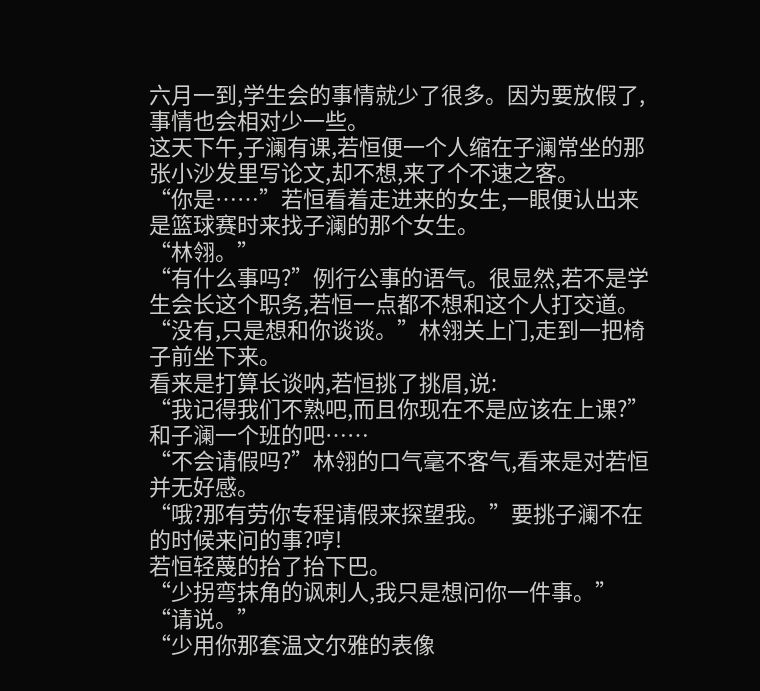六月一到,学生会的事情就少了很多。因为要放假了,事情也会相对少一些。
这天下午,子澜有课,若恒便一个人缩在子澜常坐的那张小沙发里写论文,却不想,来了个不速之客。
“你是……”若恒看着走进来的女生,一眼便认出来是篮球赛时来找子澜的那个女生。
“林翎。”
“有什么事吗?”例行公事的语气。很显然,若不是学生会长这个职务,若恒一点都不想和这个人打交道。
“没有,只是想和你谈谈。”林翎关上门,走到一把椅子前坐下来。
看来是打算长谈呐,若恒挑了挑眉,说:
“我记得我们不熟吧,而且你现在不是应该在上课?”和子澜一个班的吧……
“不会请假吗?”林翎的口气毫不客气,看来是对若恒并无好感。
“哦?那有劳你专程请假来探望我。”要挑子澜不在的时候来问的事?哼!
若恒轻蔑的抬了抬下巴。
“少拐弯抹角的讽刺人,我只是想问你一件事。”
“请说。”
“少用你那套温文尔雅的表像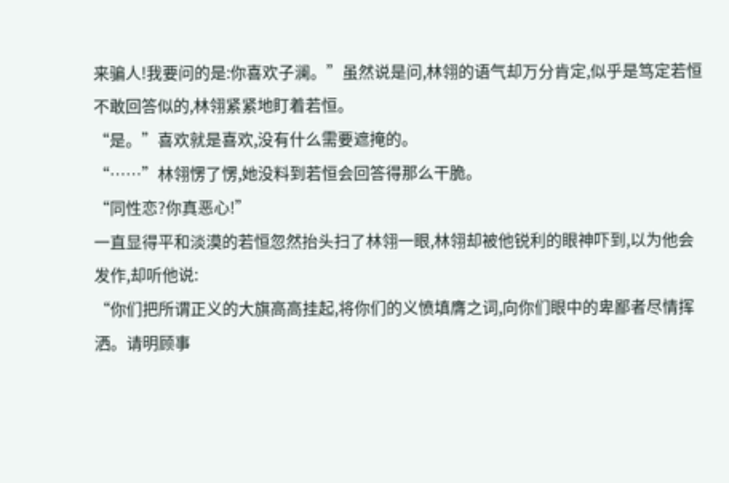来骗人!我要问的是:你喜欢子澜。”虽然说是问,林翎的语气却万分肯定,似乎是笃定若恒不敢回答似的,林翎紧紧地盯着若恒。
“是。”喜欢就是喜欢,没有什么需要遮掩的。
“……”林翎愣了愣,她没料到若恒会回答得那么干脆。
“同性恋?你真恶心!”
一直显得平和淡漠的若恒忽然抬头扫了林翎一眼,林翎却被他锐利的眼神吓到,以为他会发作,却听他说:
“你们把所谓正义的大旗高高挂起,将你们的义愤填膺之词,向你们眼中的卑鄙者尽情挥洒。请明顾事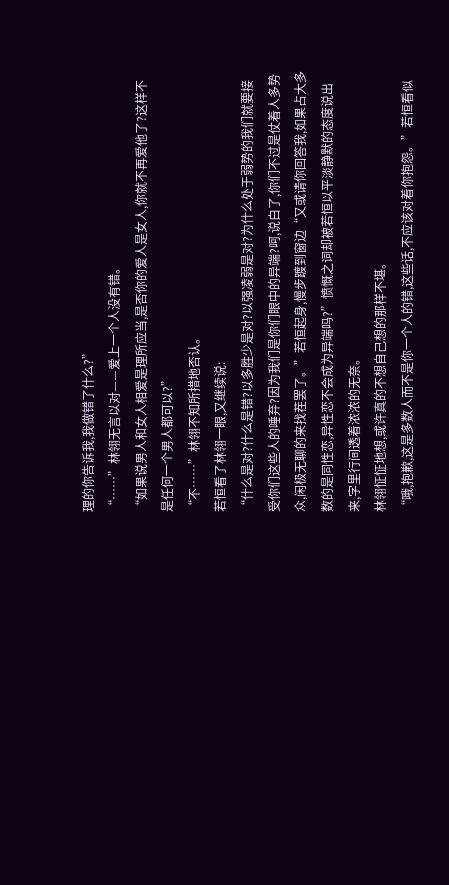理的你告诉我,我做错了什么?”
“……”林翎无言以对——爱上一个人没有错。
“如果说男人和女人相爱是理所应当,是否你的爱人是女人,你就不再爱他了?这样不是任何一个男人都可以?”
“不……”林翎不知所措地否认。
若恒看了林翎一眼,又继续说:
“什么是对?什么是错?以多胜少是对?以强凌弱是对?为什么处于弱势的我们就要接受你们这些人的唾弃?因为我们是你们眼中的异端?呵,说白了,你们不过是仗着人多势众,闲极无聊的来找茬罢了。”若恒起身,慢步踱到窗边“又或请你回答我,如果占大多数的是同性恋,异性恋不会成为异端吗?”愤慨之词却被若恒以平淡静默的态度说出来,字里行间透着浓浓的无奈。
林翎怔怔地想,或许真的不想自己想的那样不堪。
“哦,抱歉,这是多数人而不是你一个人的错,这些话,不应该对着你抱怨。”若恒看似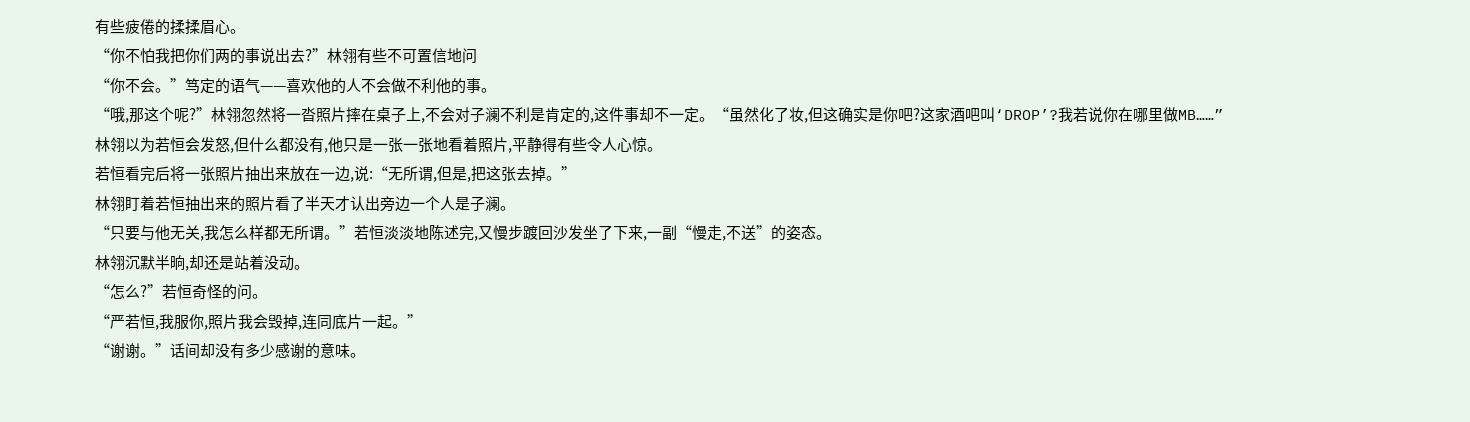有些疲倦的揉揉眉心。
“你不怕我把你们两的事说出去?”林翎有些不可置信地问
“你不会。”笃定的语气——喜欢他的人不会做不利他的事。
“哦,那这个呢?”林翎忽然将一沓照片摔在桌子上,不会对子澜不利是肯定的,这件事却不一定。“虽然化了妆,但这确实是你吧?这家酒吧叫‘DROP’?我若说你在哪里做MB……”
林翎以为若恒会发怒,但什么都没有,他只是一张一张地看着照片,平静得有些令人心惊。
若恒看完后将一张照片抽出来放在一边,说:“无所谓,但是,把这张去掉。”
林翎盯着若恒抽出来的照片看了半天才认出旁边一个人是子澜。
“只要与他无关,我怎么样都无所谓。”若恒淡淡地陈述完,又慢步踱回沙发坐了下来,一副“慢走,不送”的姿态。
林翎沉默半晌,却还是站着没动。
“怎么?”若恒奇怪的问。
“严若恒,我服你,照片我会毁掉,连同底片一起。”
“谢谢。”话间却没有多少感谢的意味。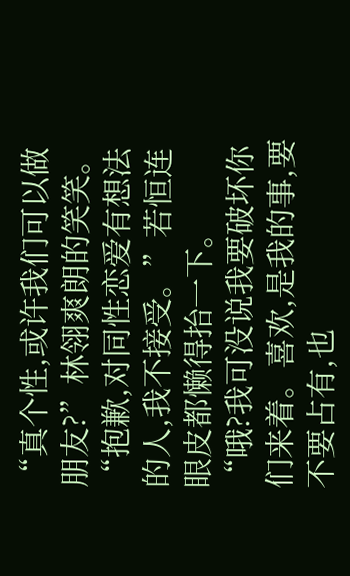“真个性,或许我们可以做朋友?”林翎爽朗的笑笑。
“抱歉,对同性恋爱有想法的人,我不接受。”若恒连眼皮都懒得抬一下。
“哦?我可没说我要破坏你们来着。喜欢,是我的事,要不要占有,也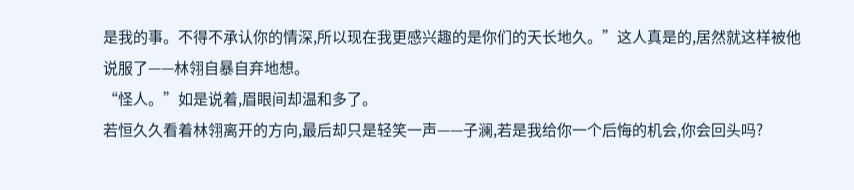是我的事。不得不承认你的情深,所以现在我更感兴趣的是你们的天长地久。”这人真是的,居然就这样被他说服了——林翎自暴自弃地想。
“怪人。”如是说着,眉眼间却温和多了。
若恒久久看着林翎离开的方向,最后却只是轻笑一声——子澜,若是我给你一个后悔的机会,你会回头吗?